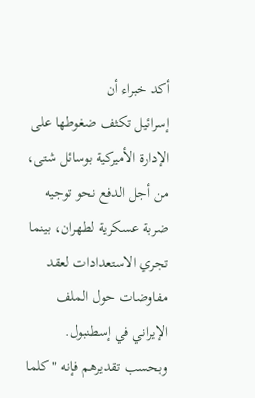أكد خبراء أن
إسرائيل تكثف ضغوطها على الإدارة الأميركية بوسائل شتى، من أجل الدفع نحو توجيه ضربة عسكرية لطهران، بينما تجري الاستعدادات لعقد مفاوضات حول الملف
الإيراني في إسطنبول.
وبحسب تقديرهم فإنه "كلما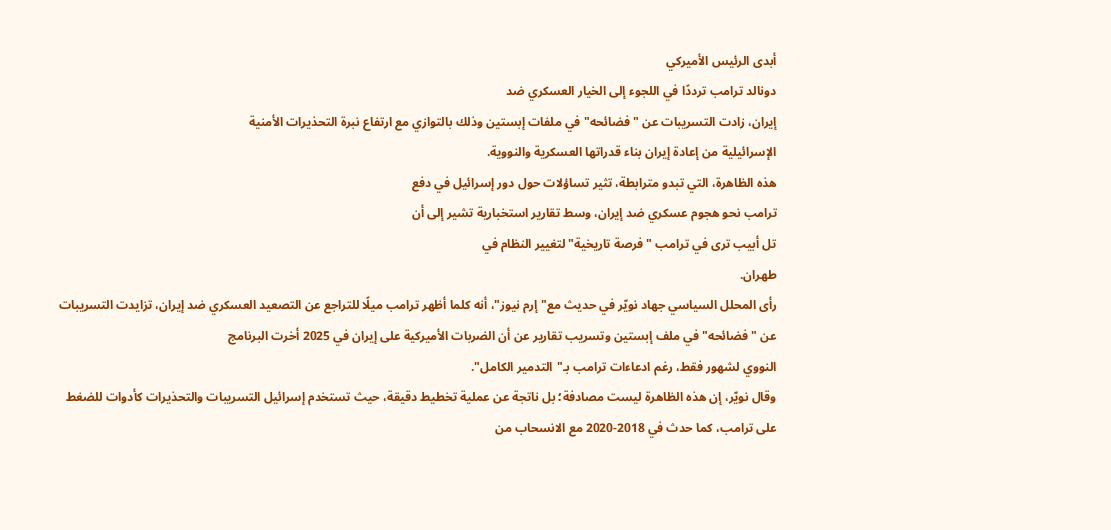أبدى الرئيس الأميركي
دونالد ترامب ترددًا في اللجوء إلى الخيار العسكري ضد
إيران، زادت التسريبات عن "فضائحه" في ملفات إبستين وذلك بالتوازي مع ارتفاع نبرة التحذيرات الأمنية
الإسرائيلية من إعادة إيران بناء قدراتها العسكرية والنووية.
هذه الظاهرة، التي تبدو مترابطة، تثير تساؤلات حول دور إسرائيل في دفع
ترامب نحو هجوم عسكري ضد إيران، وسط تقارير استخبارية تشير إلى أن
تل أبيب ترى في ترامب "فرصة تاريخية" لتغيير النظام في
طهران.
رأى المحلل السياسي جهاد نويّر في حديث مع"إرم نيوز"، أنه كلما أظهر ترامب ميلًا للتراجع عن التصعيد العسكري ضد إيران، تزايدت التسريبات عن "فضائحه" في ملف إبستين وتسريب تقارير عن أن الضربات الأميركية على إيران في 2025 أخرت البرنامج
النووي لشهور فقط، رغم ادعاءات ترامب بـ"التدمير الكامل".
وقال نويّر، إن هذه الظاهرة ليست مصادفة؛ بل ناتجة عن عملية تخطيط دقيقة، حيث تستخدم إسرائيل التسريبات والتحذيرات كأدوات للضغط على ترامب، كما حدث في 2018-2020 مع الانسحاب من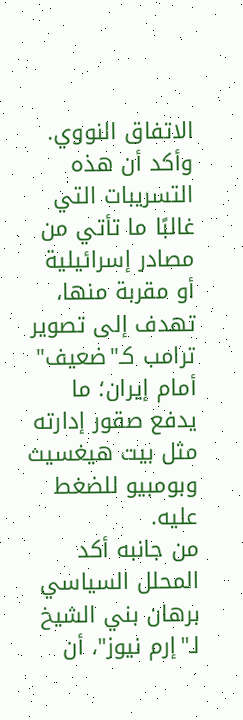الاتفاق النووي.
وأكد أن هذه التسريبات التي غالبًا ما تأتي من مصادر إسرائيلية أو مقربة منها، تهدف إلى تصوير ترامب كـ"ضعيف" أمام إيران؛ ما يدفع صقور إدارته مثل بيت هيغسيث وبومبيو للضغط عليه.
من جانبه أكد المحلل السياسي برهان بني الشيخ لـ"إرم نيوز"، أن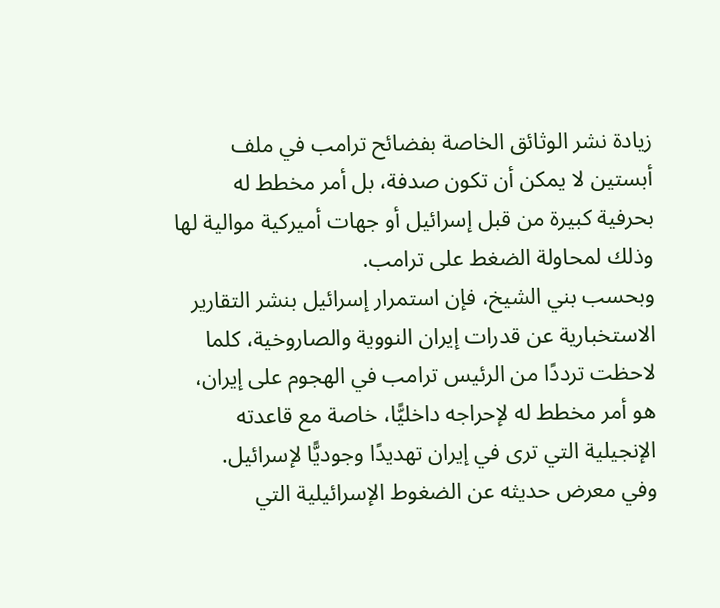زيادة نشر الوثائق الخاصة بفضائح ترامب في ملف أبستين لا يمكن أن تكون صدفة، بل أمر مخطط له بحرفية كبيرة من قبل إسرائيل أو جهات أميركية موالية لها وذلك لمحاولة الضغط على ترامب.
وبحسب بني الشيخ، فإن استمرار إسرائيل بنشر التقارير الاستخبارية عن قدرات إيران النووية والصاروخية، كلما لاحظت ترددًا من الرئيس ترامب في الهجوم على إيران، هو أمر مخطط له لإحراجه داخليًّا، خاصة مع قاعدته الإنجيلية التي ترى في إيران تهديدًا وجوديًّا لإسرائيل.
وفي معرض حديثه عن الضغوط الإسرائيلية التي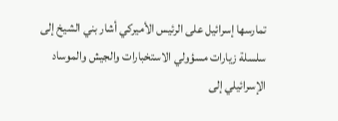تمارسها إسرائيل على الرئيس الأميركي أشار بني الشيخ إلى سلسلة زيارات مسؤولي الاستخبارات والجيش والموساد
الإسرائيلي إلى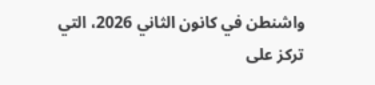واشنطن في كانون الثاني 2026، التي تركز على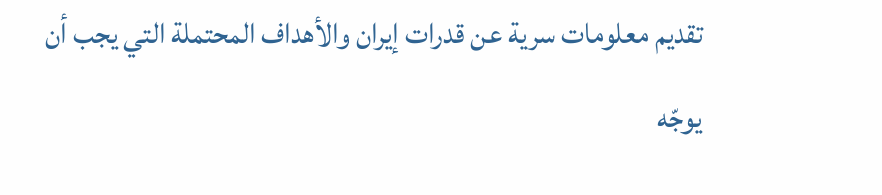تقديم معلومات سرية عن قدرات إيران والأهداف المحتملة التي يجب أن يوجّه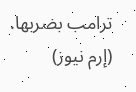ترامب بضربها. (إرم نيوز)